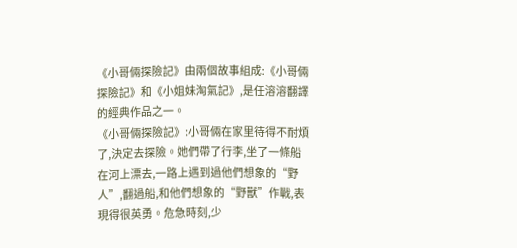《小哥倆探險記》由兩個故事組成:《小哥倆探險記》和《小姐妹淘氣記》,是任溶溶翻譯的經典作品之一。
《小哥倆探險記》:小哥倆在家里待得不耐煩了,決定去探險。她們帶了行李,坐了一條船在河上漂去,一路上遇到過他們想象的“野人”,翻過船,和他們想象的“野獸”作戰,表現得很英勇。危急時刻,少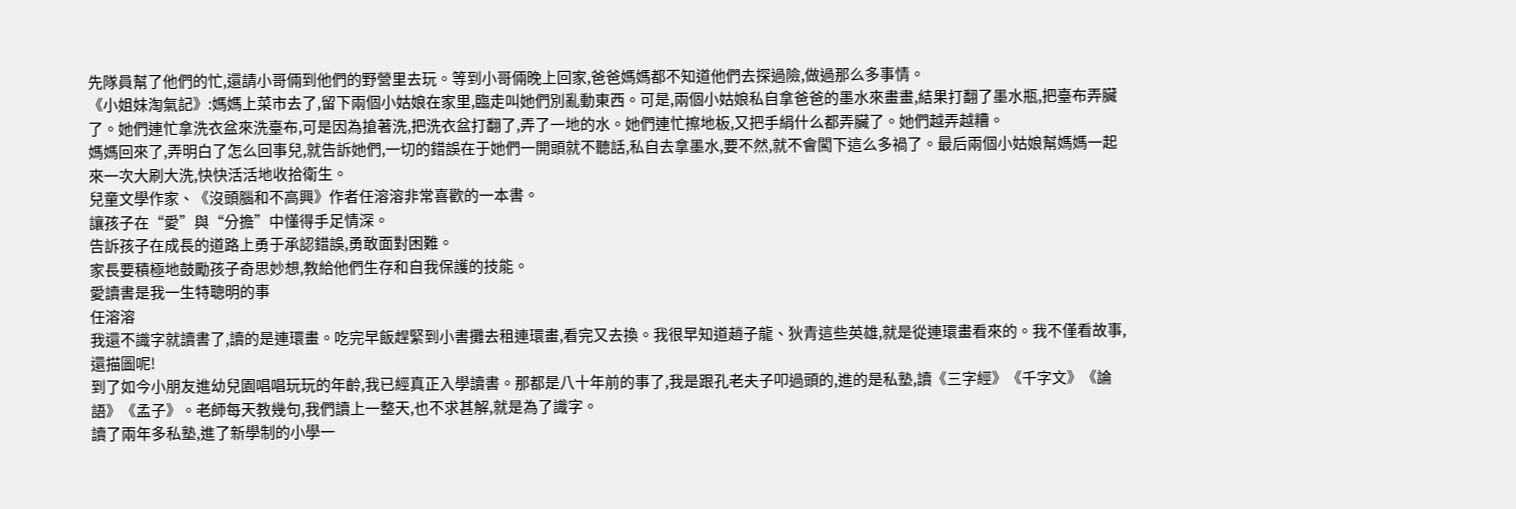先隊員幫了他們的忙,還請小哥倆到他們的野營里去玩。等到小哥倆晚上回家,爸爸媽媽都不知道他們去探過險,做過那么多事情。
《小姐妹淘氣記》:媽媽上菜市去了,留下兩個小姑娘在家里,臨走叫她們別亂動東西。可是,兩個小姑娘私自拿爸爸的墨水來畫畫,結果打翻了墨水瓶,把臺布弄臟了。她們連忙拿洗衣盆來洗臺布,可是因為搶著洗,把洗衣盆打翻了,弄了一地的水。她們連忙擦地板,又把手絹什么都弄臟了。她們越弄越糟。
媽媽回來了,弄明白了怎么回事兒,就告訴她們,一切的錯誤在于她們一開頭就不聽話,私自去拿墨水,要不然,就不會闖下這么多禍了。最后兩個小姑娘幫媽媽一起來一次大刷大洗,快快活活地收拾衛生。
兒童文學作家、《沒頭腦和不高興》作者任溶溶非常喜歡的一本書。
讓孩子在“愛”與“分擔”中懂得手足情深。
告訴孩子在成長的道路上勇于承認錯誤,勇敢面對困難。
家長要積極地鼓勵孩子奇思妙想,教給他們生存和自我保護的技能。
愛讀書是我一生特聰明的事
任溶溶
我還不識字就讀書了,讀的是連環畫。吃完早飯趕緊到小書攤去租連環畫,看完又去換。我很早知道趙子龍、狄青這些英雄,就是從連環畫看來的。我不僅看故事,還描圖呢!
到了如今小朋友進幼兒園唱唱玩玩的年齡,我已經真正入學讀書。那都是八十年前的事了,我是跟孔老夫子叩過頭的,進的是私塾,讀《三字經》《千字文》《論語》《孟子》。老師每天教幾句,我們讀上一整天,也不求甚解,就是為了識字。
讀了兩年多私塾,進了新學制的小學一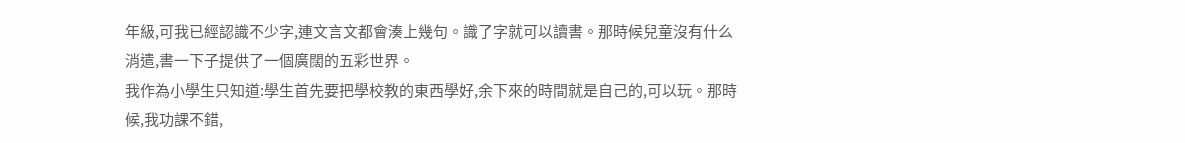年級,可我已經認識不少字,連文言文都會湊上幾句。識了字就可以讀書。那時候兒童沒有什么消遣,書一下子提供了一個廣闊的五彩世界。
我作為小學生只知道:學生首先要把學校教的東西學好,余下來的時間就是自己的,可以玩。那時候,我功課不錯,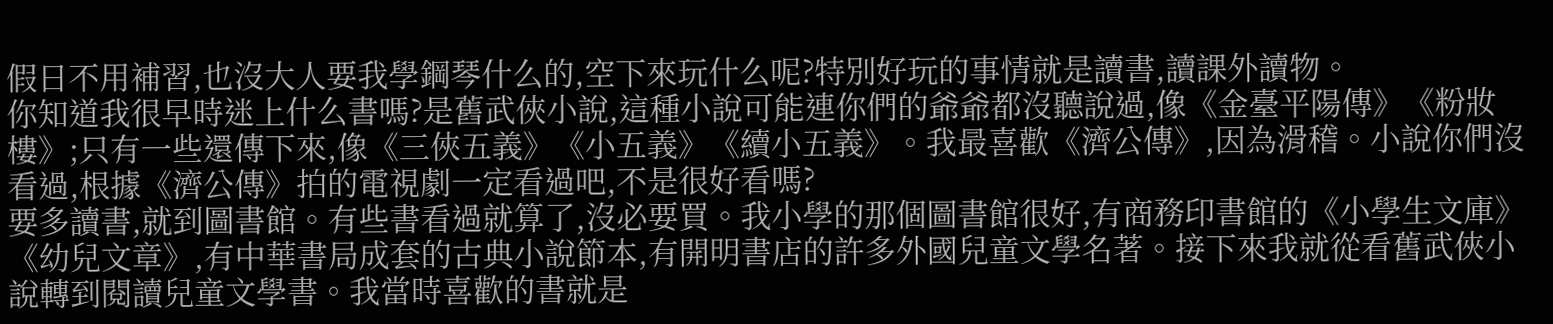假日不用補習,也沒大人要我學鋼琴什么的,空下來玩什么呢?特別好玩的事情就是讀書,讀課外讀物。
你知道我很早時迷上什么書嗎?是舊武俠小說,這種小說可能連你們的爺爺都沒聽說過,像《金臺平陽傳》《粉妝樓》;只有一些還傳下來,像《三俠五義》《小五義》《續小五義》。我最喜歡《濟公傳》,因為滑稽。小說你們沒看過,根據《濟公傳》拍的電視劇一定看過吧,不是很好看嗎?
要多讀書,就到圖書館。有些書看過就算了,沒必要買。我小學的那個圖書館很好,有商務印書館的《小學生文庫》《幼兒文章》,有中華書局成套的古典小說節本,有開明書店的許多外國兒童文學名著。接下來我就從看舊武俠小說轉到閱讀兒童文學書。我當時喜歡的書就是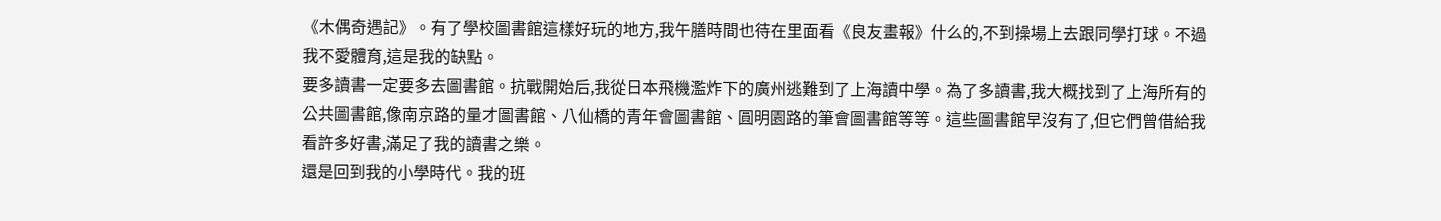《木偶奇遇記》。有了學校圖書館這樣好玩的地方,我午膳時間也待在里面看《良友畫報》什么的,不到操場上去跟同學打球。不過我不愛體育,這是我的缺點。
要多讀書一定要多去圖書館。抗戰開始后,我從日本飛機濫炸下的廣州逃難到了上海讀中學。為了多讀書,我大概找到了上海所有的公共圖書館,像南京路的量才圖書館、八仙橋的青年會圖書館、圓明園路的筆會圖書館等等。這些圖書館早沒有了,但它們曾借給我看許多好書,滿足了我的讀書之樂。
還是回到我的小學時代。我的班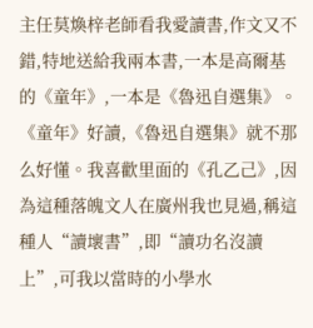主任莫煥梓老師看我愛讀書,作文又不錯,特地送給我兩本書,一本是高爾基的《童年》,一本是《魯迅自選集》。《童年》好讀,《魯迅自選集》就不那么好懂。我喜歡里面的《孔乙己》,因為這種落魄文人在廣州我也見過,稱這種人“讀壞書”,即“讀功名沒讀上”,可我以當時的小學水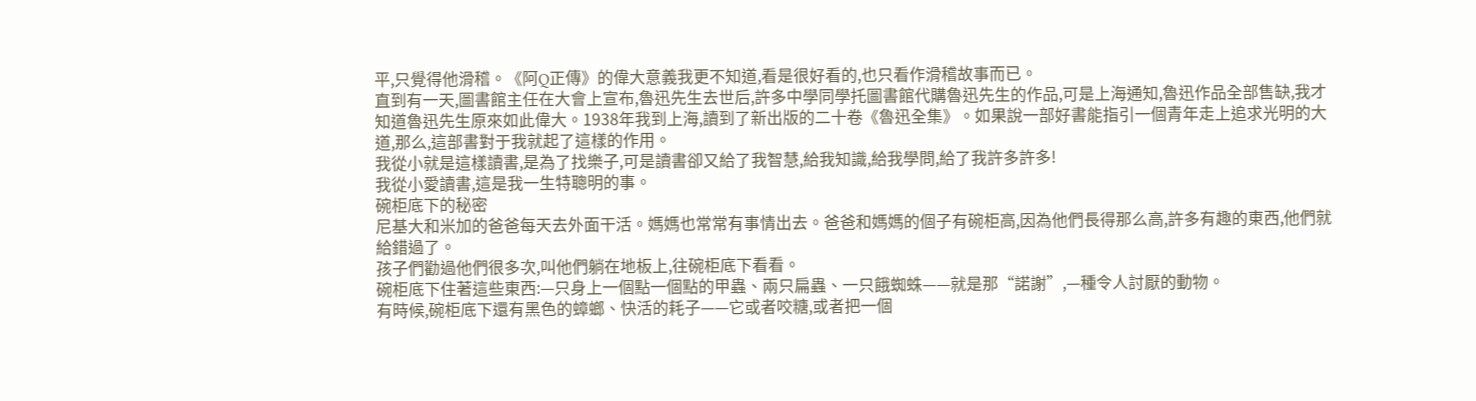平,只覺得他滑稽。《阿Q正傳》的偉大意義我更不知道,看是很好看的,也只看作滑稽故事而已。
直到有一天,圖書館主任在大會上宣布,魯迅先生去世后,許多中學同學托圖書館代購魯迅先生的作品,可是上海通知,魯迅作品全部售缺,我才知道魯迅先生原來如此偉大。1938年我到上海,讀到了新出版的二十卷《魯迅全集》。如果說一部好書能指引一個青年走上追求光明的大道,那么,這部書對于我就起了這樣的作用。
我從小就是這樣讀書,是為了找樂子,可是讀書卻又給了我智慧,給我知識,給我學問,給了我許多許多!
我從小愛讀書,這是我一生特聰明的事。
碗柜底下的秘密
尼基大和米加的爸爸每天去外面干活。媽媽也常常有事情出去。爸爸和媽媽的個子有碗柜高,因為他們長得那么高,許多有趣的東西,他們就給錯過了。
孩子們勸過他們很多次,叫他們躺在地板上,往碗柜底下看看。
碗柜底下住著這些東西:—只身上一個點一個點的甲蟲、兩只扁蟲、一只餓蜘蛛——就是那“諾謝”,—種令人討厭的動物。
有時候,碗柜底下還有黑色的蟑螂、快活的耗子——它或者咬糖,或者把一個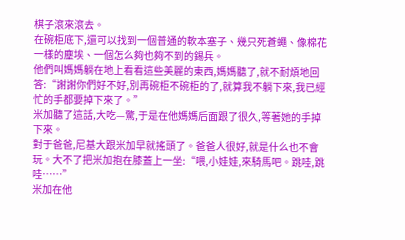棋子滾來滾去。
在碗柜底下,還可以找到一個普通的軟本塞子、幾只死蒼蠅、像棉花一樣的塵埃、一個怎么夠也夠不到的錫兵。
他們叫媽媽躺在地上看看這些美麗的東西,媽媽聽了,就不耐煩地回答:“謝謝你們好不好,別再碗柜不碗柜的了,就算我不躺下來,我已經忙的手都要掉下來了。”
米加聽了這話,大吃—驚,于是在他媽媽后面跟了很久,等著她的手掉下來。
對于爸爸,尼基大跟米加早就搖頭了。爸爸人很好,就是什么也不會玩。大不了把米加抱在膝蓋上一坐:“喂,小娃娃,來騎馬吧。跳哇,跳哇……”
米加在他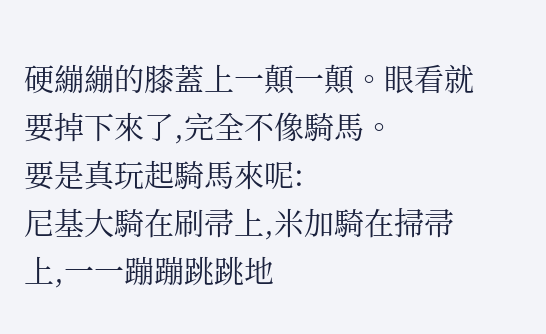硬繃繃的膝蓋上一顛一顛。眼看就要掉下來了,完全不像騎馬。
要是真玩起騎馬來呢:
尼基大騎在刷帚上,米加騎在掃帚上,一一蹦蹦跳跳地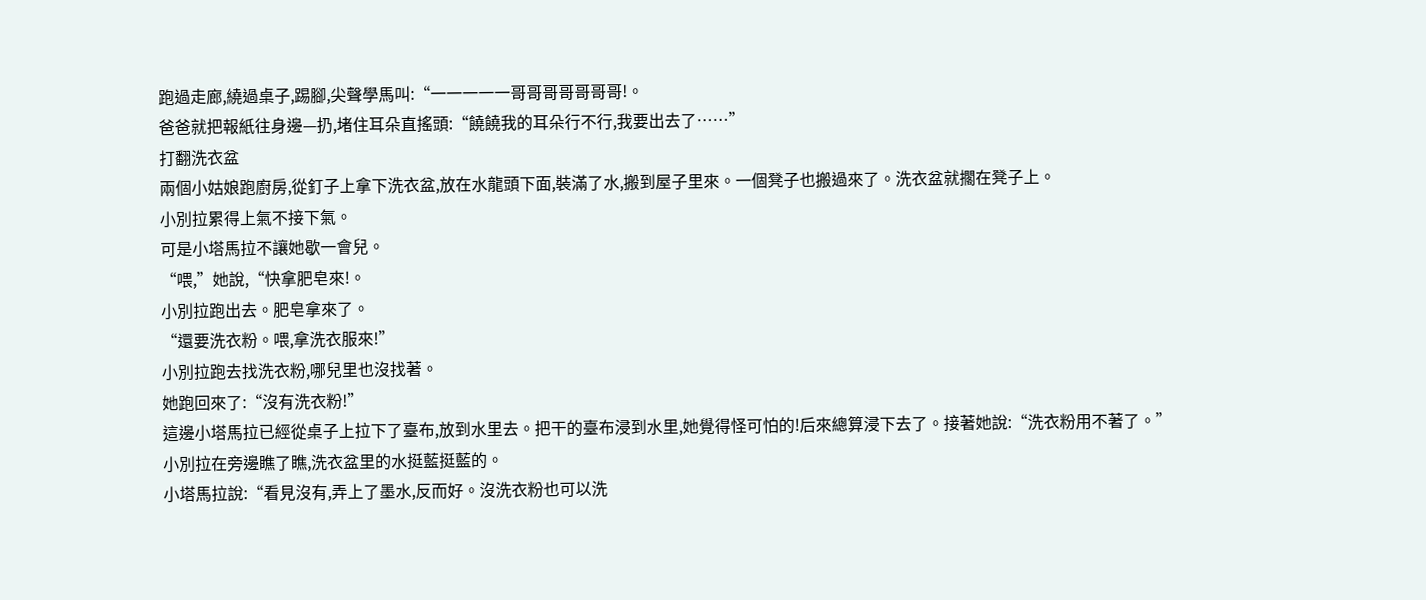跑過走廊,繞過桌子,踢腳,尖聲學馬叫:“一一一一一哥哥哥哥哥哥哥!。
爸爸就把報紙往身邊—扔,堵住耳朵直搖頭:“饒饒我的耳朵行不行,我要出去了……”
打翻洗衣盆
兩個小姑娘跑廚房,從釘子上拿下洗衣盆,放在水龍頭下面,裝滿了水,搬到屋子里來。一個凳子也搬過來了。洗衣盆就擱在凳子上。
小別拉累得上氣不接下氣。
可是小塔馬拉不讓她歇一會兒。
“喂,”她說,“快拿肥皂來!。
小別拉跑出去。肥皂拿來了。
“還要洗衣粉。喂,拿洗衣服來!”
小別拉跑去找洗衣粉,哪兒里也沒找著。
她跑回來了:“沒有洗衣粉!”
這邊小塔馬拉已經從桌子上拉下了臺布,放到水里去。把干的臺布浸到水里,她覺得怪可怕的!后來總算浸下去了。接著她說:“洗衣粉用不著了。”
小別拉在旁邊瞧了瞧,洗衣盆里的水挺藍挺藍的。
小塔馬拉說:“看見沒有,弄上了墨水,反而好。沒洗衣粉也可以洗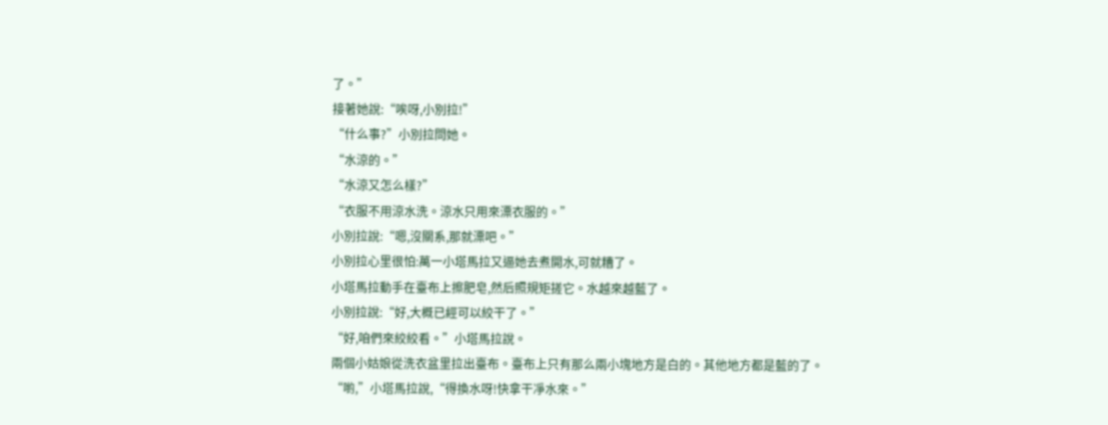了。”
接著她說:“唉呀,小別拉!”
“什么事?”小別拉問她。
“水涼的。”
“水涼又怎么樣?”
“衣服不用涼水洗。涼水只用來漂衣服的。”
小別拉說:“嗯,沒關系,那就漂吧。”
小別拉心里很怕:萬一小塔馬拉又逼她去煮開水,可就糟了。
小塔馬拉動手在臺布上擦肥皂,然后照規矩搓它。水越來越藍了。
小別拉說:“好,大概已經可以絞干了。”
“好,咱們來絞絞看。”小塔馬拉說。
兩個小姑娘從洗衣盆里拉出臺布。臺布上只有那么兩小塊地方是白的。其他地方都是藍的了。
“喲,”小塔馬拉說,“得換水呀!快拿干凈水來。”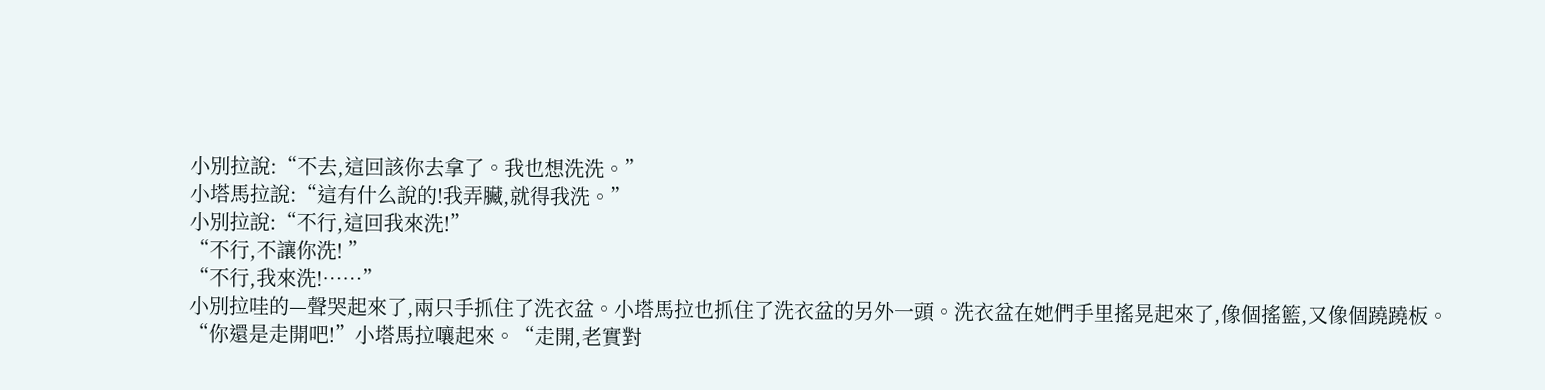小別拉說:“不去,這回該你去拿了。我也想洗洗。”
小塔馬拉說:“這有什么說的!我弄臟,就得我洗。”
小別拉說:“不行,這回我來洗!”
“不行,不讓你洗! ”
“不行,我來洗!……”
小別拉哇的—聲哭起來了,兩只手抓住了洗衣盆。小塔馬拉也抓住了洗衣盆的另外一頭。洗衣盆在她們手里搖晃起來了,像個搖籃,又像個蹺蹺板。
“你還是走開吧!”小塔馬拉嚷起來。“走開,老實對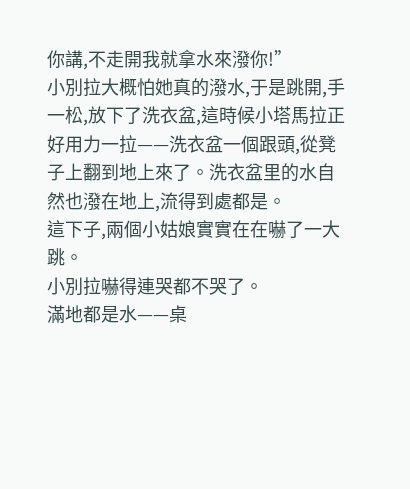你講,不走開我就拿水來潑你!”
小別拉大概怕她真的潑水,于是跳開,手一松,放下了洗衣盆,這時候小塔馬拉正好用力一拉——洗衣盆一個跟頭,從凳子上翻到地上來了。洗衣盆里的水自然也潑在地上,流得到處都是。
這下子,兩個小姑娘實實在在嚇了一大跳。
小別拉嚇得連哭都不哭了。
滿地都是水——桌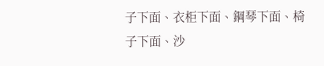子下面、衣柜下面、鋼琴下面、椅子下面、沙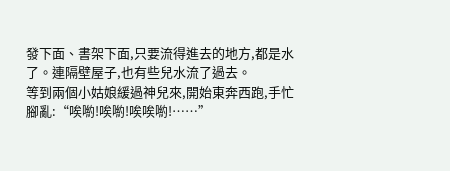發下面、書架下面,只要流得進去的地方,都是水了。連隔壁屋子,也有些兒水流了過去。
等到兩個小姑娘緩過神兒來,開始東奔西跑,手忙腳亂:“唉喲!唉喲!唉唉喲!……”